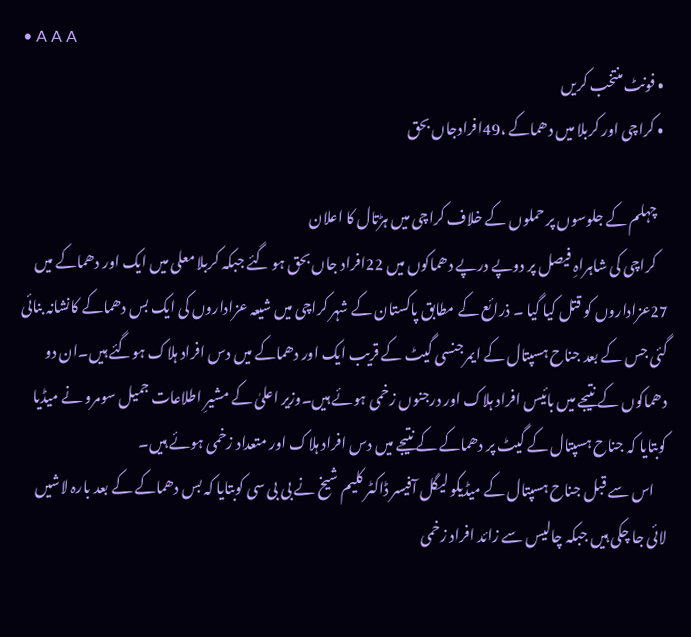• A A A
  • فونٹ منتخب کریں
  • کراچی اور کربلا میں دھماکے ،49افرادجاں بحق

    چہلم کے جلوسوں پر حملوں کے خلاف کراچی میں ہڑتال کا اعلان
    کراچی کی شاہراہِ فیصل پر دوپے درپے دھماکوں میں 22افراد جاں بحق ہو گئے جبکہ کربلا معلی میں ایک اور دھماکے میں 27عزاداروں کو قتل کیا گیا ۔ ذرائع کے مطابق پاکستان کے شہر کراچی میں شیعہ عزاداروں کی ایک بس دھماکے کانشانہ بنائی گئی جس کے بعد جناح ہسپتال کے ایمرجنسی گیٹ کے قریب ایک اور دھماکے میں دس افراد ہلاک ہوگئے ہیں۔ان دو دھماکوں کے نتیجے میں بائیس افراد ہلاک اور درجنوں زخمی ہوئے ہیں۔وزیر اعلیٰ کے مشیرِ اطلاعات جمیل سومرو نے میڈیا کوبتایا کہ جناح ہسپتال کے گیٹ پر دھماکے کے نتیجے میں دس افراد ہلاک اور متعداد زخمی ہوئے ہیں۔
    اس سے قبل جناح ہسپتال کے میڈیکو لیگل آفیسر ڈاکٹر کلیم شیخ نے بی بی سی کوبتایا کہ بس دھماکے کے بعد بارہ لاشیں لائی جا چکی ہیں جبکہ چالیس سے زائد افراد زخمی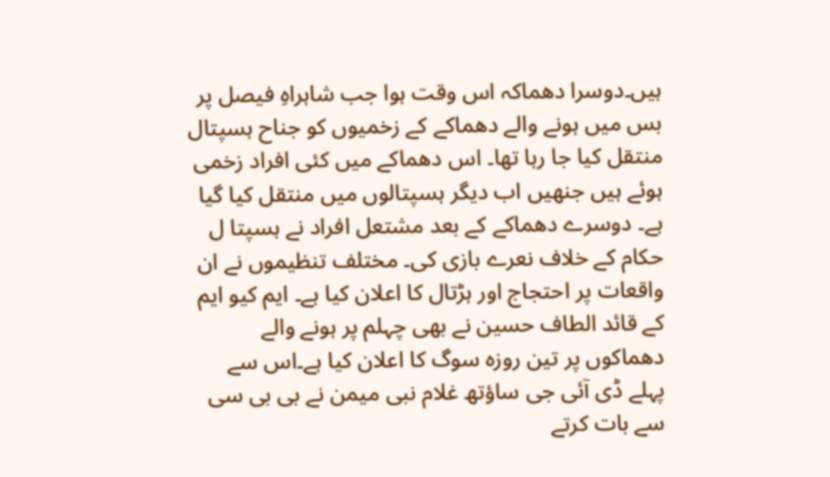ہیں۔دوسرا دھماکہ اس وقت ہوا جب شاہراہِ فیصل پر بس میں ہونے والے دھماکے کے زخمیوں کو جناح ہسپتال منتقل کیا جا رہا تھا۔ اس دھماکے میں کئی افراد زخمی ہوئے ہیں جنھیں اب دیگر ہسپتالوں میں منتقل کیا گیا ہے۔ دوسرے دھماکے کے بعد مشتعل افراد نے ہسپتا ل حکام کے خلاف نعرے بازی کی۔ مختلف تنظیموں نے ان واقعات پر احتجاج اور ہڑتال کا اعلان کیا ہے۔ ایم کیو ایم کے قائد الطاف حسین نے بھی چہلم پر ہونے والے دھماکوں پر تین روزہ سوگ کا اعلان کیا ہے۔اس سے پہلے ڈی آئی جی ساؤتھ غلام نبی میمن نے بی بی سی سے بات کرتے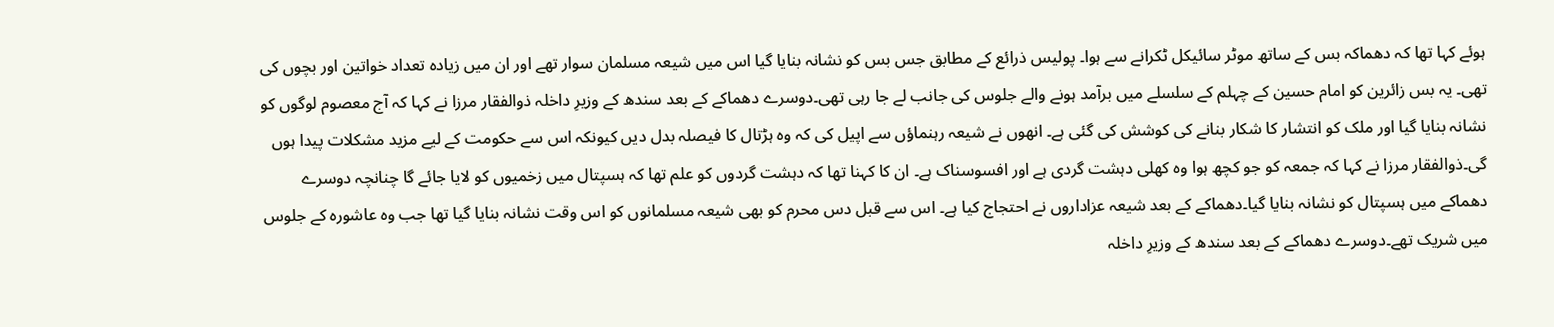ہوئے کہا تھا کہ دھماکہ بس کے ساتھ موٹر سائیکل ٹکرانے سے ہوا۔ پولیس ذرائع کے مطابق جس بس کو نشانہ بنایا گیا اس میں شیعہ مسلمان سوار تھے اور ان میں زیادہ تعداد خواتین اور بچوں کی تھی۔ یہ بس زائرین کو امام حسین کے چہلم کے سلسلے میں برآمد ہونے والے جلوس کی جانب لے جا رہی تھی۔دوسرے دھماکے کے بعد سندھ کے وزیرِ داخلہ ذوالفقار مرزا نے کہا کہ آج معصوم لوگوں کو نشانہ بنایا گیا اور ملک کو انتشار کا شکار بنانے کی کوشش کی گئی ہے۔ انھوں نے شیعہ رہنماؤں سے اپیل کی کہ وہ ہڑتال کا فیصلہ بدل دیں کیونکہ اس سے حکومت کے لیے مزید مشکلات پیدا ہوں گی۔ذوالفقار مرزا نے کہا کہ جمعہ کو جو کچھ ہوا وہ کھلی دہشت گردی ہے اور افسوسناک ہے۔ ان کا کہنا تھا کہ دہشت گردوں کو علم تھا کہ ہسپتال میں زخمیوں کو لایا جائے گا چنانچہ دوسرے دھماکے میں ہسپتال کو نشانہ بنایا گیا۔دھماکے کے بعد شیعہ عزاداروں نے احتجاج کیا ہے۔ اس سے قبل دس محرم کو بھی شیعہ مسلمانوں کو اس وقت نشانہ بنایا گیا تھا جب وہ عاشورہ کے جلوس میں شریک تھے۔دوسرے دھماکے کے بعد سندھ کے وزیرِ داخلہ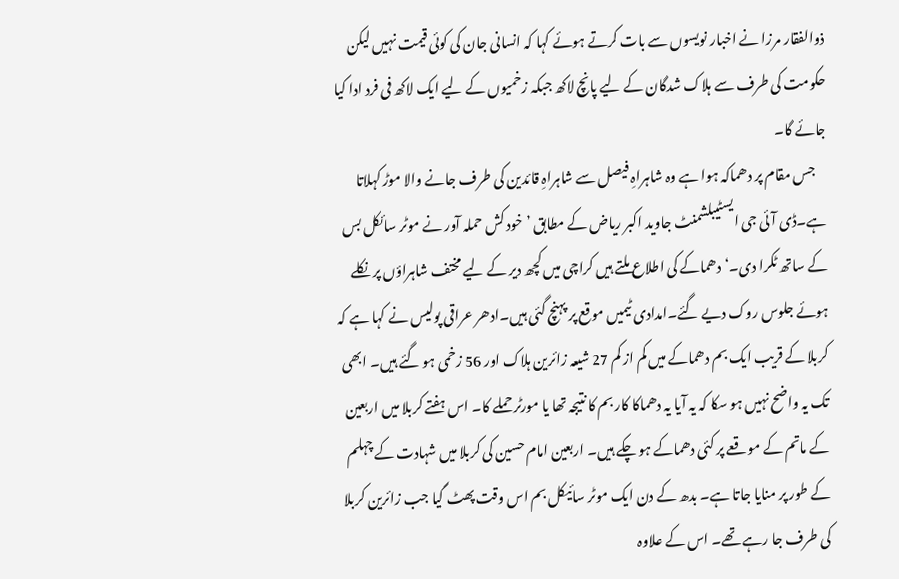ذوالفقار مرزا نے اخبار نویسوں سے بات کرتے ہوئے کہا کہ انسانی جان کی کوئی قیمت نہیں لیکن حکومت کی طرف سے ہلاک شدگان کے لیے پانچ لاکھ جبکہ زخمیوں کے لیے ایک لاکھ فی فرد ادا کیا جائے گا۔
    جس مقام پر دھماکہ ہوا ہے وہ شاہراہِ فیصل سے شاہراہِ قائدین کی طرف جانے والا موڑ کہلاتا ہے۔ڈی آئی جی ایسٹیبلشمنٹ جاوید اکبر ریاض کے مطابق ’خود کش حملہ آور نے موٹر سائکل بس کے ساتھ ٹکرا دی۔‘دھماکے کی اطلاع ملتے ہیں کراچی میں کچھ دیر کے لیے مختف شاہراؤں پر نکلے ہوئے جلوس روک دیے گئے۔امدادی ٹیمیں موقع پر پہنچ گئی ہیں۔ادھر عراقی پولیس نے کہا ہے کہ کربلا کے قریب ایک بم دھماکے میں کم از کم 27 شیعہ زائرین ہلاک اور 56 زخمی ہو گئے ہیں۔ ابھی تک یہ واضح نہیں ہو سکا کہ یہ آیا یہ دھماکا کار بم کا نتیجہ تھا یا مورٹر حملے کا۔ اس ہفتے کربلا میں اربعین کے ماتم کے موقعے پر کئی دھماکے ہو چکے ہیں۔ اربعین امام حسین کی کربلا میں شہادت کے چہلم کے طور پر منایا جاتا ہے۔ بدھ کے دن ایک موٹر سائیکل بم اس وقت پھٹ گیا جب زائرین کربلا کی طرف جا رہے تھے۔ اس کے علاوہ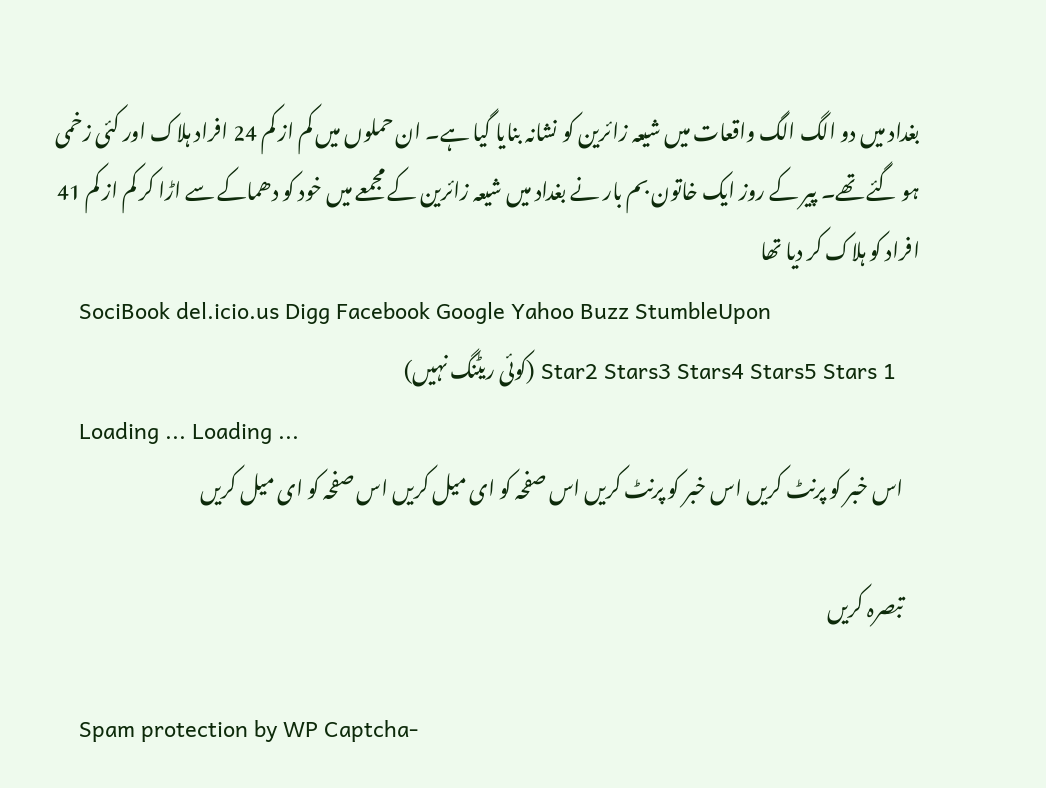بغداد میں دو الگ الگ واقعات میں شیعہ زائرین کو نشانہ بنایا گیا ہے۔ ان حملوں میں کم از کم 24 افراد ہلاک اور کئی زخمی ہو گئے تھے۔ پیر کے روز ایک خاتون بم بار نے بغداد میں شیعہ زائرین کے مجمعے میں خود کو دھماکے سے اڑا کر کم از کم 41 افراد کو ہلاک کر دیا تھا
    SociBook del.icio.us Digg Facebook Google Yahoo Buzz StumbleUpon
    1 Star2 Stars3 Stars4 Stars5 Stars (کوئی ریٹنگ نہیں)
    Loading ... Loading ...
    اس خبر کو پرنٹ کریں اس خبر کو پرنٹ کریں اس صفحہ کو ای میل کریں اس صفحہ کو ای میل کریں

    تبصرہ کریں

    Spam protection by WP Captcha-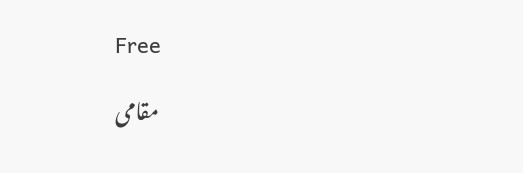Free

    مقامی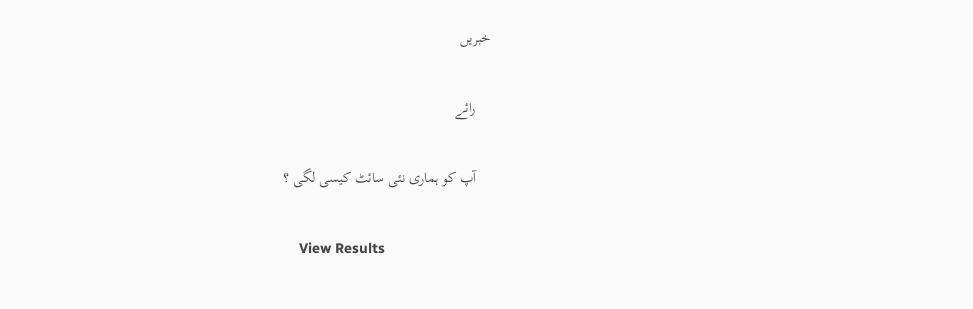خبریں

    رائے

    آپ کو ہماری نئی سائٹ کیسی لگی ؟

    View Results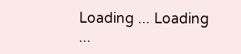Loading ... Loading ...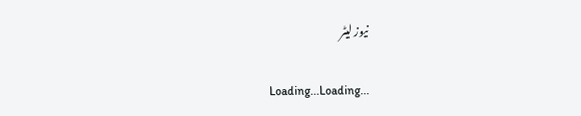نیوز لیٹر

    Loading...Loading...